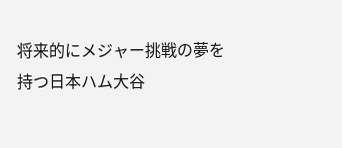将来的にメジャー挑戦の夢を持つ日本ハム大谷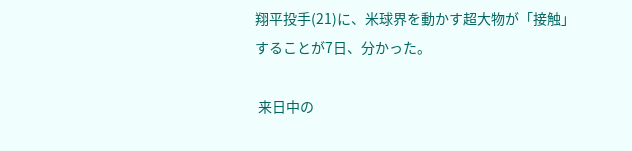翔平投手(21)に、米球界を動かす超大物が「接触」することが7日、分かった。

 来日中の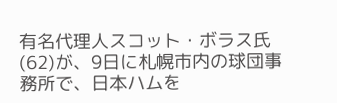有名代理人スコット・ボラス氏(62)が、9日に札幌市内の球団事務所で、日本ハムを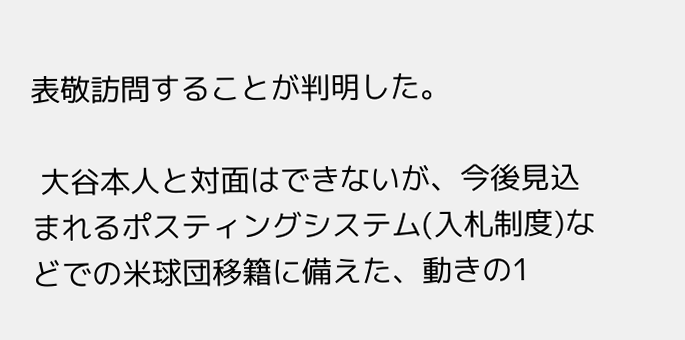表敬訪問することが判明した。

 大谷本人と対面はできないが、今後見込まれるポスティングシステム(入札制度)などでの米球団移籍に備えた、動きの1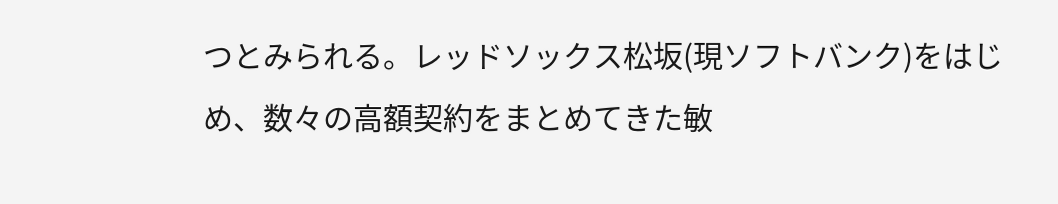つとみられる。レッドソックス松坂(現ソフトバンク)をはじめ、数々の高額契約をまとめてきた敏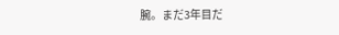腕。まだ3年目だ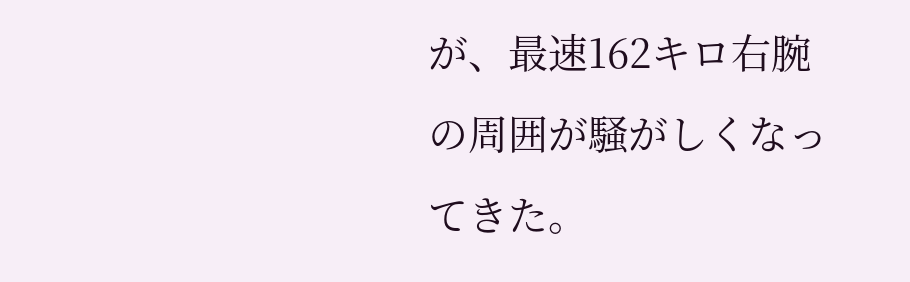が、最速162キロ右腕の周囲が騒がしくなってきた。